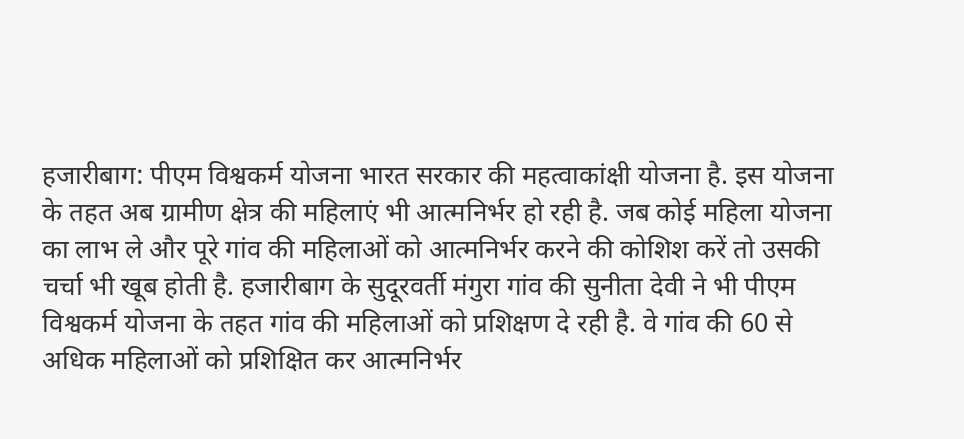हजारीबाग: पीएम विश्वकर्म योजना भारत सरकार की महत्वाकांक्षी योजना है. इस योजना के तहत अब ग्रामीण क्षेत्र की महिलाएं भी आत्मनिर्भर हो रही है. जब कोई महिला योजना का लाभ ले और पूरे गांव की महिलाओं को आत्मनिर्भर करने की कोशिश करें तो उसकी चर्चा भी खूब होती है. हजारीबाग के सुदूरवर्ती मंगुरा गांव की सुनीता देवी ने भी पीएम विश्वकर्म योजना के तहत गांव की महिलाओं को प्रशिक्षण दे रही है. वे गांव की 60 से अधिक महिलाओं को प्रशिक्षित कर आत्मनिर्भर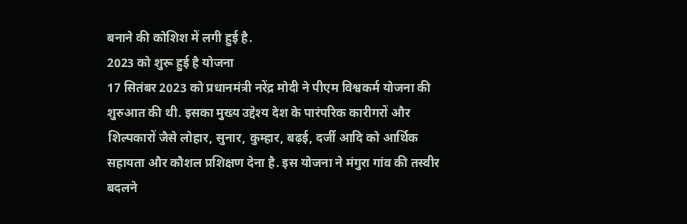बनाने की कोशिश में लगी हुई है.
2023 को शुरू हुई है योजना
17 सितंबर 2023 को प्रधानमंत्री नरेंद्र मोदी ने पीएम विश्वकर्म योजना की शुरुआत की थी. इसका मुख्य उद्देश्य देश के पारंपरिक कारीगरों और शिल्पकारों जैसे लोहार, सुनार, कुम्हार, बढ़ई, दर्जी आदि को आर्थिक सहायता और कौशल प्रशिक्षण देना है. इस योजना ने मंगुरा गांव की तस्वीर बदलने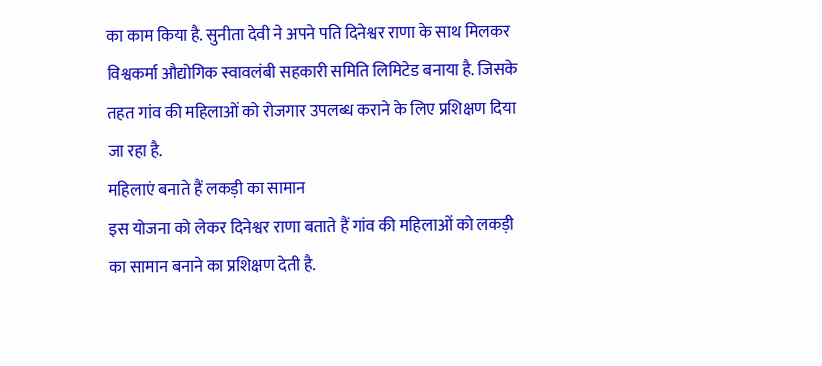का काम किया है. सुनीता देवी ने अपने पति दिनेश्वर राणा के साथ मिलकर विश्वकर्मा औद्योगिक स्वावलंबी सहकारी समिति लिमिटेड बनाया है. जिसके तहत गांव की महिलाओं को रोजगार उपलब्ध कराने के लिए प्रशिक्षण दिया जा रहा है.
महिलाएं बनाते हैं लकड़ी का सामान
इस योजना को लेकर दिनेश्वर राणा बताते हैं गांव की महिलाओं को लकड़ी का सामान बनाने का प्रशिक्षण देती है.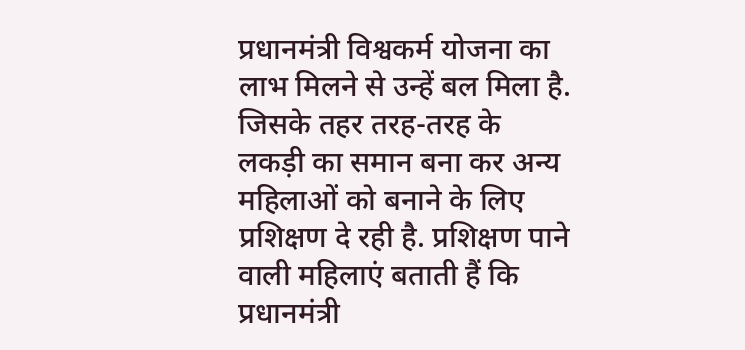प्रधानमंत्री विश्वकर्म योजना का लाभ मिलने से उन्हें बल मिला है. जिसके तहर तरह-तरह के लकड़ी का समान बना कर अन्य महिलाओं को बनाने के लिए प्रशिक्षण दे रही है. प्रशिक्षण पाने वाली महिलाएं बताती हैं कि प्रधानमंत्री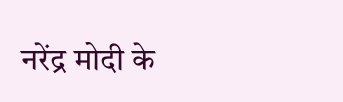नरेंद्र मोदी के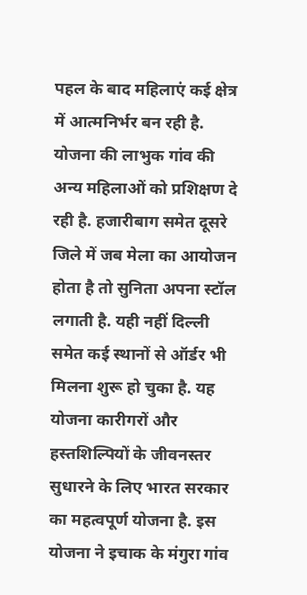पहल के बाद महिलाएं कई क्षेत्र में आत्मनिर्भर बन रही है.
योजना की लाभुक गांव की अन्य महिलाओं को प्रशिक्षण दे रही है. हजारीबाग समेत दूसरे जिले में जब मेला का आयोजन होता है तो सुनिता अपना स्टॉल लगाती है. यही नहीं दिल्ली समेत कई स्थानों से ऑर्डर भी मिलना शुरू हो चुका है. यह योजना कारीगरों और हस्तशिल्पियों के जीवनस्तर सुधारने के लिए भारत सरकार का महत्वपूर्ण योजना है. इस योजना ने इचाक के मंगुरा गांव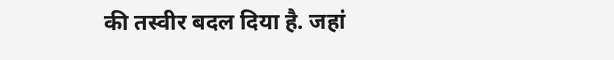की तस्वीर बदल दिया है. जहां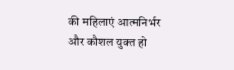की महिलाएं आत्मनिर्भर और कौशल युक्त हो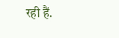रही हैं.